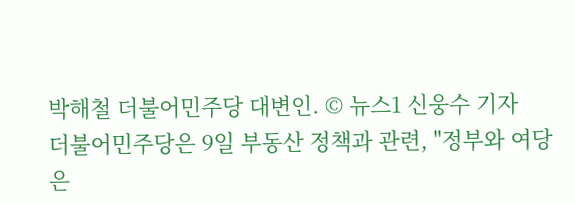박해철 더불어민주당 대변인. © 뉴스1 신웅수 기자
더불어민주당은 9일 부동산 정책과 관련, "정부와 여당은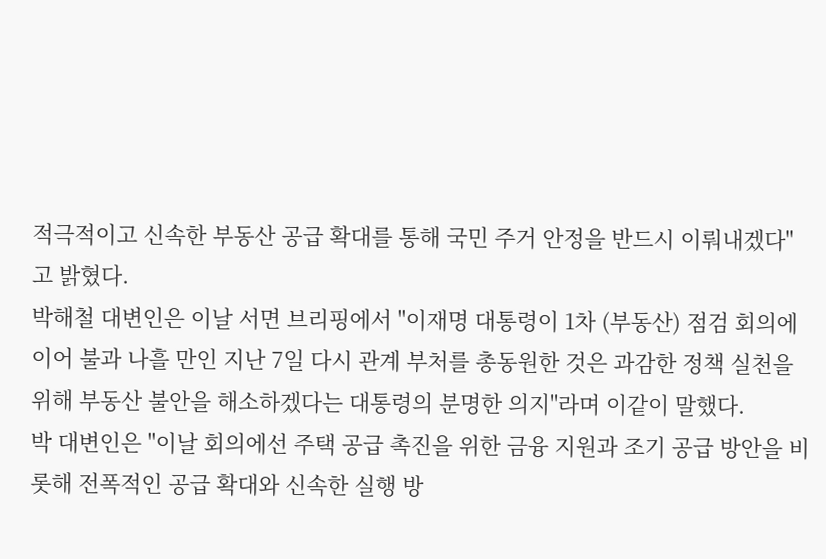적극적이고 신속한 부동산 공급 확대를 통해 국민 주거 안정을 반드시 이뤄내겠다"고 밝혔다.
박해철 대변인은 이날 서면 브리핑에서 "이재명 대통령이 1차 (부동산) 점검 회의에 이어 불과 나흘 만인 지난 7일 다시 관계 부처를 총동원한 것은 과감한 정책 실천을 위해 부동산 불안을 해소하겠다는 대통령의 분명한 의지"라며 이같이 말했다.
박 대변인은 "이날 회의에선 주택 공급 촉진을 위한 금융 지원과 조기 공급 방안을 비롯해 전폭적인 공급 확대와 신속한 실행 방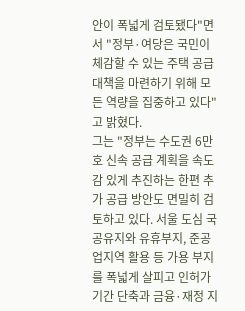안이 폭넓게 검토됐다"면서 "정부·여당은 국민이 체감할 수 있는 주택 공급 대책을 마련하기 위해 모든 역량을 집중하고 있다"고 밝혔다.
그는 "정부는 수도권 6만 호 신속 공급 계획을 속도감 있게 추진하는 한편 추가 공급 방안도 면밀히 검토하고 있다. 서울 도심 국공유지와 유휴부지, 준공업지역 활용 등 가용 부지를 폭넓게 살피고 인허가 기간 단축과 금융·재정 지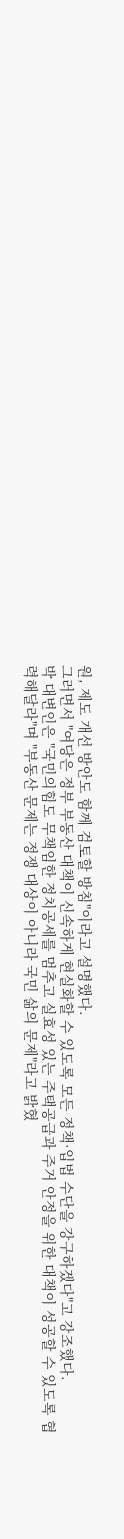원, 제도 개선 방안도 함께 검토할 방침"이라고 설명했다.
그러면서 "여당은 정부 부동산 대책이 신속하게 현실화할 수 있도록 모든 정책·입법 수단을 강구하겠다"고 강조했다.
박 대변인은 "국민의힘도 무책임한 정치공세를 멈추고 실효성 있는 주택공급과 주거 안정을 위한 대책이 성공할 수 있도록 협력해달라"며 "부동산 문제는 정쟁 대상이 아니라 국민 삶의 문제"라고 밝혔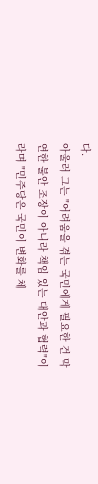다.
아울러 그는 "어려움을 겪는 국민에게 필요한 건 막연한 불안 조장이 아니라 책임 있는 대안과 협력"이라며 "민주당은 국민이 변화를 체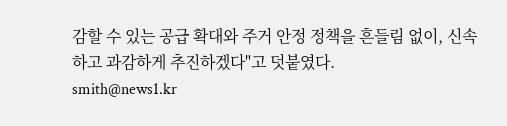감할 수 있는 공급 확대와 주거 안정 정책을 흔들림 없이, 신속하고 과감하게 추진하겠다"고 덧붙였다.
smith@news1.kr